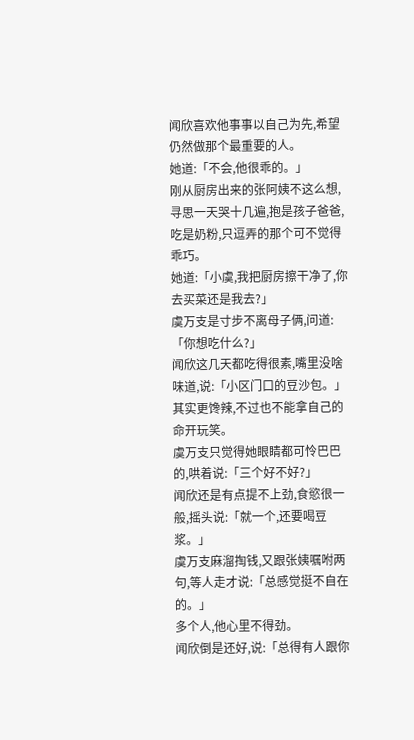闻欣喜欢他事事以自己为先,希望仍然做那个最重要的人。
她道:「不会,他很乖的。」
刚从厨房出来的张阿姨不这么想,寻思一天哭十几遍,抱是孩子爸爸,吃是奶粉,只逗弄的那个可不觉得乖巧。
她道:「小虞,我把厨房擦干净了,你去买菜还是我去?」
虞万支是寸步不离母子俩,问道:「你想吃什么?」
闻欣这几天都吃得很素,嘴里没啥味道,说:「小区门口的豆沙包。」
其实更馋辣,不过也不能拿自己的命开玩笑。
虞万支只觉得她眼睛都可怜巴巴的,哄着说:「三个好不好?」
闻欣还是有点提不上劲,食慾很一般,摇头说:「就一个,还要喝豆浆。」
虞万支麻溜掏钱,又跟张姨嘱咐两句,等人走才说:「总感觉挺不自在的。」
多个人,他心里不得劲。
闻欣倒是还好,说:「总得有人跟你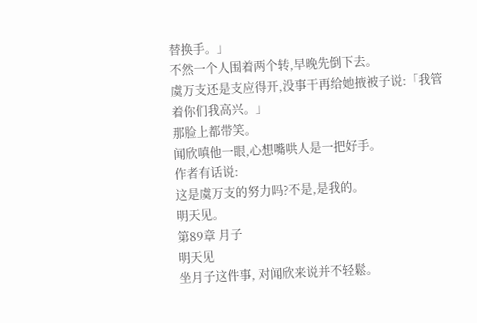替换手。」
不然一个人围着两个转,早晚先倒下去。
虞万支还是支应得开,没事干再给她掖被子说:「我管着你们我高兴。」
那脸上都带笑。
闻欣嗔他一眼,心想嘴哄人是一把好手。
作者有话说:
这是虞万支的努力吗?不是,是我的。
明天见。
第89章 月子
明天见
坐月子这件事, 对闻欣来说并不轻鬆。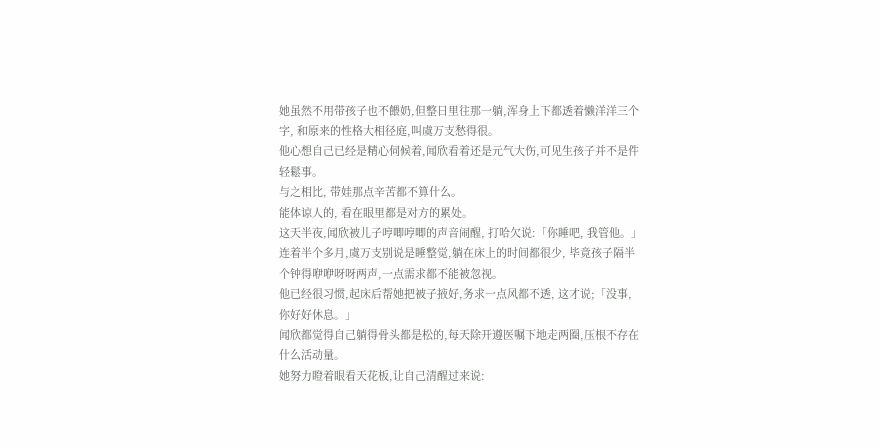她虽然不用带孩子也不餵奶,但整日里往那一躺,浑身上下都透着懒洋洋三个字, 和原来的性格大相径庭,叫虞万支愁得很。
他心想自己已经是精心伺候着,闻欣看着还是元气大伤,可见生孩子并不是件轻鬆事。
与之相比, 带娃那点辛苦都不算什么。
能体谅人的, 看在眼里都是对方的累处。
这天半夜,闻欣被儿子哼唧哼唧的声音闹醒, 打哈欠说:「你睡吧, 我管他。」
连着半个多月,虞万支别说是睡整觉,躺在床上的时间都很少, 毕竟孩子隔半个钟得咿咿呀呀两声,一点需求都不能被忽视。
他已经很习惯,起床后帮她把被子掖好,务求一点风都不透, 这才说;「没事, 你好好休息。」
闻欣都觉得自己躺得骨头都是松的,每天除开遵医嘱下地走两圈,压根不存在什么活动量。
她努力瞪着眼看天花板,让自己清醒过来说: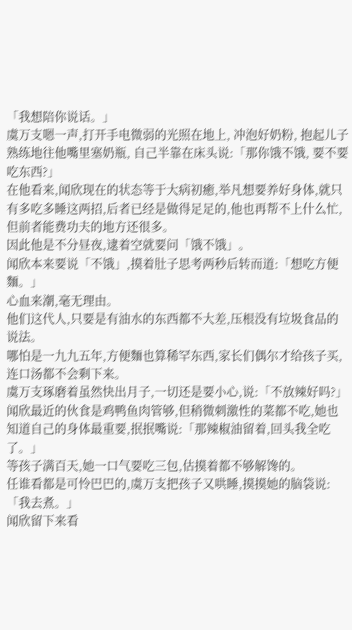「我想陪你说话。」
虞万支嗯一声,打开手电微弱的光照在地上, 冲泡好奶粉, 抱起儿子熟练地往他嘴里塞奶瓶, 自己半靠在床头说:「那你饿不饿, 要不要吃东西?」
在他看来,闻欣现在的状态等于大病初癒,举凡想要养好身体,就只有多吃多睡这两招,后者已经是做得足足的,他也再帮不上什么忙,但前者能费功夫的地方还很多。
因此他是不分昼夜,逮着空就要问「饿不饿」。
闻欣本来要说「不饿」,摸着肚子思考两秒后转而道:「想吃方便麵。」
心血来潮,毫无理由。
他们这代人,只要是有油水的东西都不大差,压根没有垃圾食品的说法。
哪怕是一九九五年,方便麵也算稀罕东西,家长们偶尔才给孩子买,连口汤都不会剩下来。
虞万支琢磨着虽然快出月子,一切还是要小心,说:「不放辣好吗?」
闻欣最近的伙食是鸡鸭鱼肉管够,但稍微刺激性的菜都不吃,她也知道自己的身体最重要,抿抿嘴说:「那辣椒油留着,回头我全吃了。」
等孩子满百天,她一口气要吃三包,估摸着都不够解馋的。
任谁看都是可怜巴巴的,虞万支把孩子又哄睡,摸摸她的脑袋说:「我去煮。」
闻欣留下来看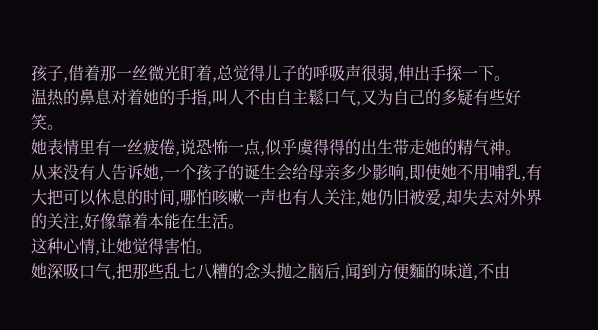孩子,借着那一丝微光盯着,总觉得儿子的呼吸声很弱,伸出手探一下。
温热的鼻息对着她的手指,叫人不由自主鬆口气,又为自己的多疑有些好笑。
她表情里有一丝疲倦,说恐怖一点,似乎虞得得的出生带走她的精气神。
从来没有人告诉她,一个孩子的诞生会给母亲多少影响,即使她不用哺乳,有大把可以休息的时间,哪怕咳嗽一声也有人关注,她仍旧被爱,却失去对外界的关注,好像靠着本能在生活。
这种心情,让她觉得害怕。
她深吸口气,把那些乱七八糟的念头抛之脑后,闻到方便麵的味道,不由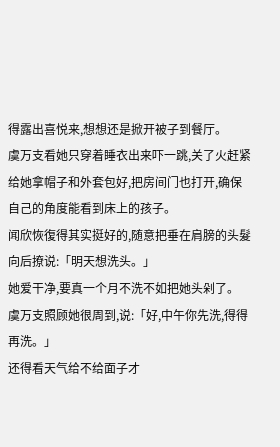得露出喜悦来,想想还是掀开被子到餐厅。
虞万支看她只穿着睡衣出来吓一跳,关了火赶紧给她拿帽子和外套包好,把房间门也打开,确保自己的角度能看到床上的孩子。
闻欣恢復得其实挺好的,随意把垂在肩膀的头髮向后撩说:「明天想洗头。」
她爱干净,要真一个月不洗不如把她头剁了。
虞万支照顾她很周到,说:「好,中午你先洗,得得再洗。」
还得看天气给不给面子才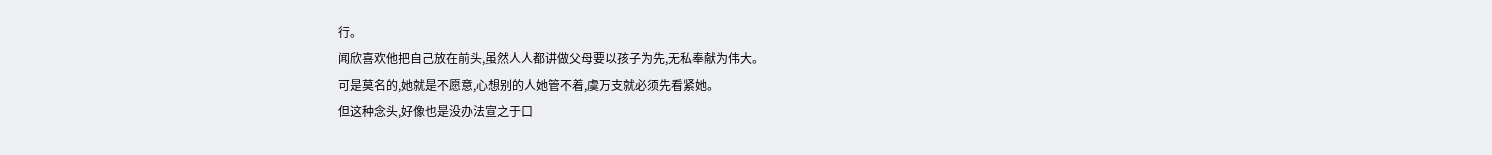行。
闻欣喜欢他把自己放在前头,虽然人人都讲做父母要以孩子为先,无私奉献为伟大。
可是莫名的,她就是不愿意,心想别的人她管不着,虞万支就必须先看紧她。
但这种念头,好像也是没办法宣之于口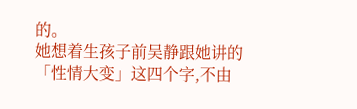的。
她想着生孩子前吴静跟她讲的「性情大变」这四个字,不由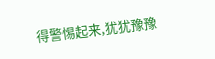得警惕起来,犹犹豫豫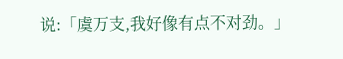说:「虞万支,我好像有点不对劲。」